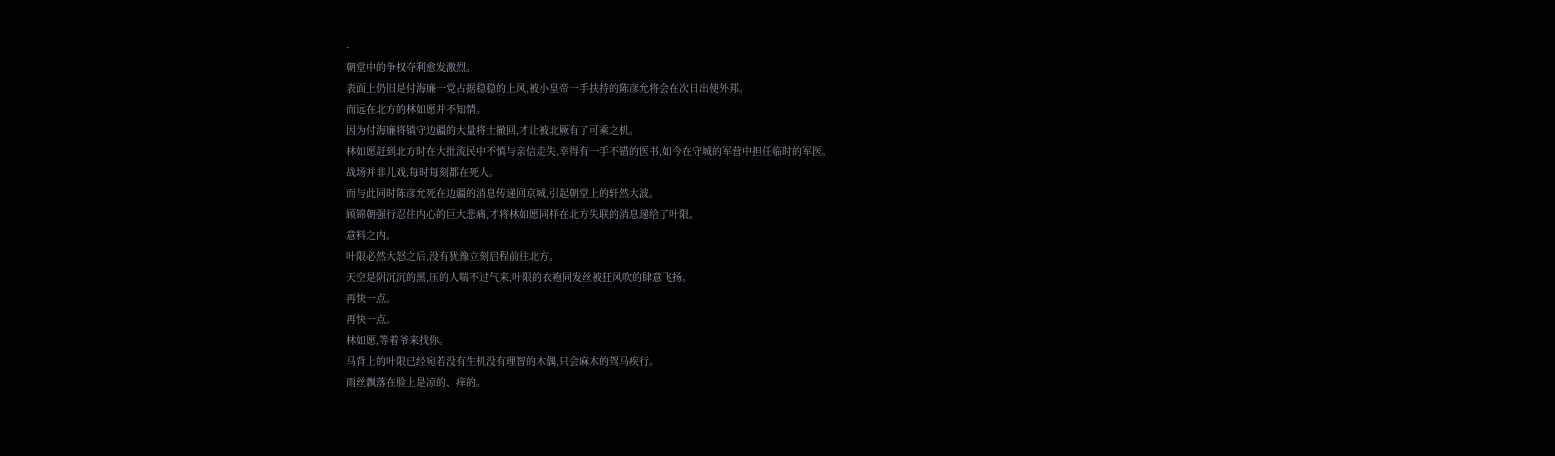-
朝堂中的争权夺利愈发激烈。
表面上仍旧是付海廉一党占据稳稳的上风,被小皇帝一手扶持的陈彦允将会在次日出使外邦。
而远在北方的林如愿并不知情。
因为付海廉将镇守边疆的大量将士撤回,才让被北厥有了可乘之机。
林如愿赶到北方时在大批流民中不慎与亲信走失,幸得有一手不错的医书,如今在守城的军营中担任临时的军医。
战场并非儿戏,每时每刻都在死人。
而与此同时陈彦允死在边疆的消息传递回京城,引起朝堂上的轩然大波。
顾锦朝强行忍住内心的巨大悲痛,才将林如愿同样在北方失联的消息递给了叶限。
意料之内。
叶限必然大怒之后,没有犹豫立刻启程前往北方。
天空是阴沉沉的黑,压的人喘不过气来,叶限的衣袍同发丝被狂风吹的肆意飞扬。
再快一点。
再快一点。
林如愿,等着爷来找你。
马背上的叶限已经宛若没有生机没有理智的木偶,只会麻木的驾马疾行。
雨丝飘落在脸上是凉的、痒的。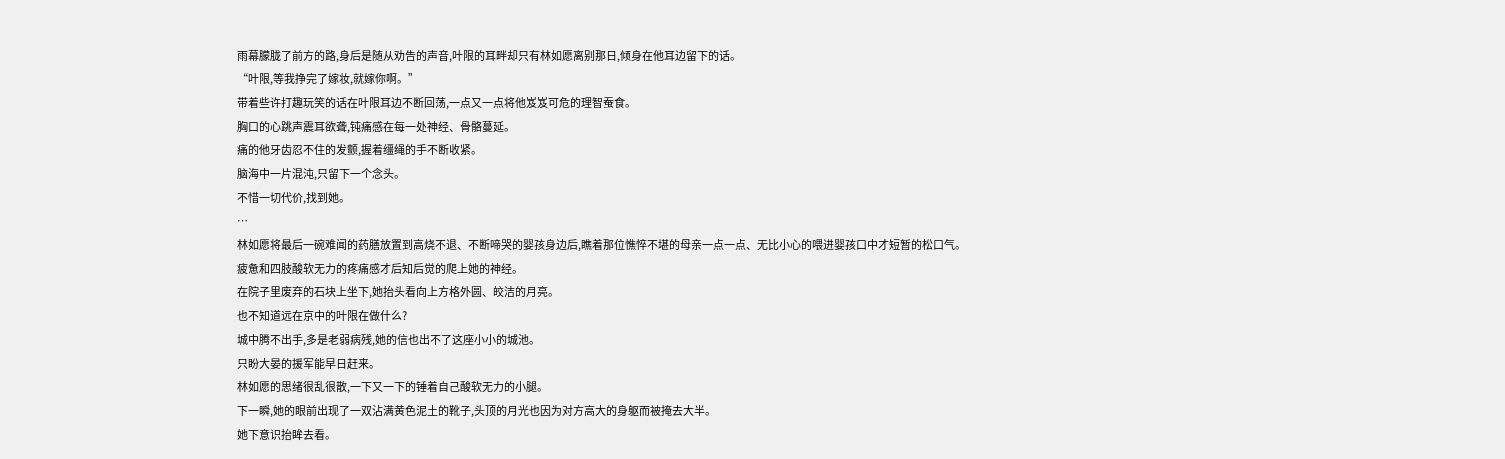雨幕朦胧了前方的路,身后是随从劝告的声音,叶限的耳畔却只有林如愿离别那日,倾身在他耳边留下的话。
“叶限,等我挣完了嫁妆,就嫁你啊。”
带着些许打趣玩笑的话在叶限耳边不断回荡,一点又一点将他岌岌可危的理智蚕食。
胸口的心跳声震耳欲聋,钝痛感在每一处神经、骨骼蔓延。
痛的他牙齿忍不住的发颤,握着缰绳的手不断收紧。
脑海中一片混沌,只留下一个念头。
不惜一切代价,找到她。
…
林如愿将最后一碗难闻的药膳放置到高烧不退、不断啼哭的婴孩身边后,瞧着那位憔悴不堪的母亲一点一点、无比小心的喂进婴孩口中才短暂的松口气。
疲惫和四肢酸软无力的疼痛感才后知后觉的爬上她的神经。
在院子里废弃的石块上坐下,她抬头看向上方格外圆、皎洁的月亮。
也不知道远在京中的叶限在做什么?
城中腾不出手,多是老弱病残,她的信也出不了这座小小的城池。
只盼大晏的援军能早日赶来。
林如愿的思绪很乱很散,一下又一下的锤着自己酸软无力的小腿。
下一瞬,她的眼前出现了一双沾满黄色泥土的靴子,头顶的月光也因为对方高大的身躯而被掩去大半。
她下意识抬眸去看。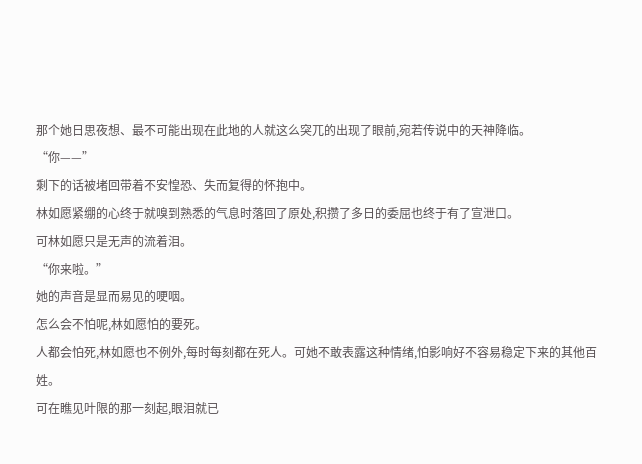那个她日思夜想、最不可能出现在此地的人就这么突兀的出现了眼前,宛若传说中的天神降临。
“你——”
剩下的话被堵回带着不安惶恐、失而复得的怀抱中。
林如愿紧绷的心终于就嗅到熟悉的气息时落回了原处,积攒了多日的委屈也终于有了宣泄口。
可林如愿只是无声的流着泪。
“你来啦。”
她的声音是显而易见的哽咽。
怎么会不怕呢,林如愿怕的要死。
人都会怕死,林如愿也不例外,每时每刻都在死人。可她不敢表露这种情绪,怕影响好不容易稳定下来的其他百姓。
可在瞧见叶限的那一刻起,眼泪就已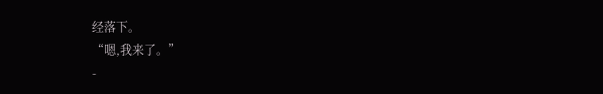经落下。
“嗯,我来了。”
-